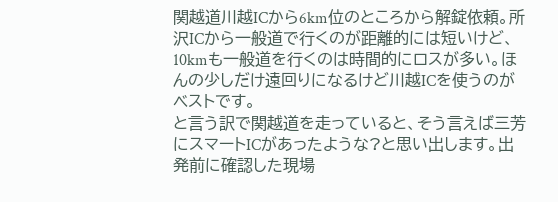関越道川越ICから6km位のところから解錠依頼。所沢ICから一般道で行くのが距離的には短いけど、10kmも一般道を行くのは時間的にロスが多い。ほんの少しだけ遠回りになるけど川越ICを使うのがベストです。
と言う訳で関越道を走っていると、そう言えば三芳にスマートICがあったような?と思い出します。出発前に確認した現場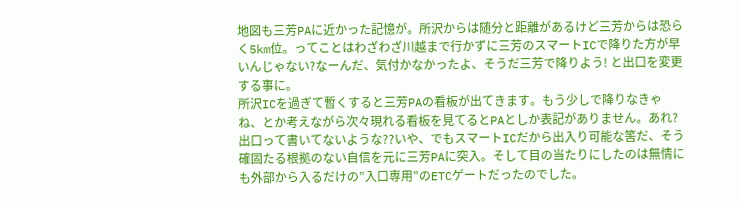地図も三芳PAに近かった記憶が。所沢からは随分と距離があるけど三芳からは恐らく5km位。ってことはわざわざ川越まで行かずに三芳のスマートICで降りた方が早いんじゃない?なーんだ、気付かなかったよ、そうだ三芳で降りよう! と出口を変更する事に。
所沢ICを過ぎて暫くすると三芳PAの看板が出てきます。もう少しで降りなきゃね、とか考えながら次々現れる看板を見てるとPAとしか表記がありません。あれ?出口って書いてないような??いや、でもスマートICだから出入り可能な筈だ、そう確固たる根拠のない自信を元に三芳PAに突入。そして目の当たりにしたのは無情にも外部から入るだけの”入口専用”のETCゲートだったのでした。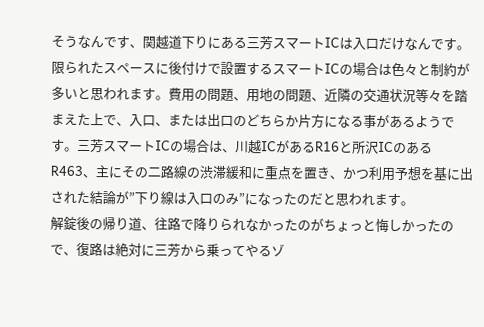そうなんです、関越道下りにある三芳スマートICは入口だけなんです。限られたスペースに後付けで設置するスマートICの場合は色々と制約が多いと思われます。費用の問題、用地の問題、近隣の交通状況等々を踏まえた上で、入口、または出口のどちらか片方になる事があるようです。三芳スマートICの場合は、川越ICがあるR16と所沢ICのあるR463、主にその二路線の渋滞緩和に重点を置き、かつ利用予想を基に出された結論が”下り線は入口のみ”になったのだと思われます。
解錠後の帰り道、往路で降りられなかったのがちょっと悔しかったので、復路は絶対に三芳から乗ってやるゾ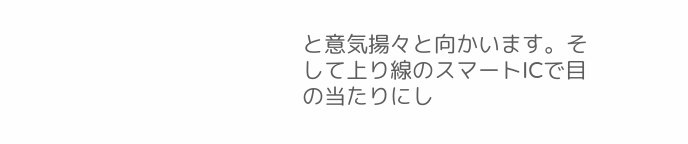と意気揚々と向かいます。そして上り線のスマートICで目の当たりにし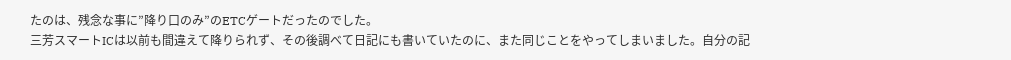たのは、残念な事に”降り口のみ”のETCゲートだったのでした。
三芳スマートICは以前も間違えて降りられず、その後調べて日記にも書いていたのに、また同じことをやってしまいました。自分の記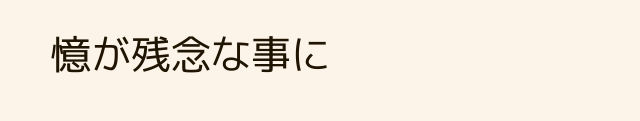憶が残念な事に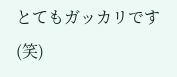とてもガッカリです(笑)